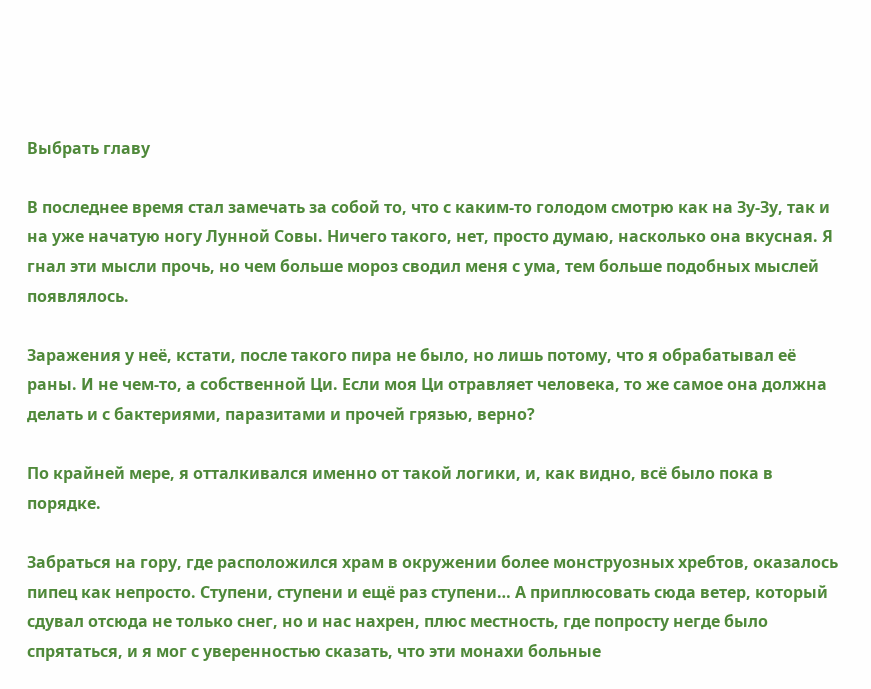Выбрать главу

В последнее время стал замечать за собой то, что с каким-то голодом смотрю как на Зу-Зу, так и на уже начатую ногу Лунной Совы. Ничего такого, нет, просто думаю, насколько она вкусная. Я гнал эти мысли прочь, но чем больше мороз сводил меня с ума, тем больше подобных мыслей появлялось.

Заражения у неё, кстати, после такого пира не было, но лишь потому, что я обрабатывал её раны. И не чем-то, а собственной Ци. Если моя Ци отравляет человека, то же самое она должна делать и с бактериями, паразитами и прочей грязью, верно?

По крайней мере, я отталкивался именно от такой логики, и, как видно, всё было пока в порядке.

Забраться на гору, где расположился храм в окружении более монструозных хребтов, оказалось пипец как непросто. Ступени, ступени и ещё раз ступени… А приплюсовать сюда ветер, который сдувал отсюда не только снег, но и нас нахрен, плюс местность, где попросту негде было спрятаться, и я мог с уверенностью сказать, что эти монахи больные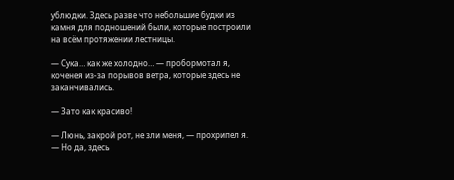ублюдки. Здесь разве что небольшие будки из камня для подношений были, которые построили на всём протяжении лестницы.

— Сука… как же холодно… — пробормотал я, коченея из-за порывов ветра, которые здесь не заканчивались.

— Зато как красиво!

— Люнь, закрой рот, не зли меня, — прохрипел я. — Но да, здесь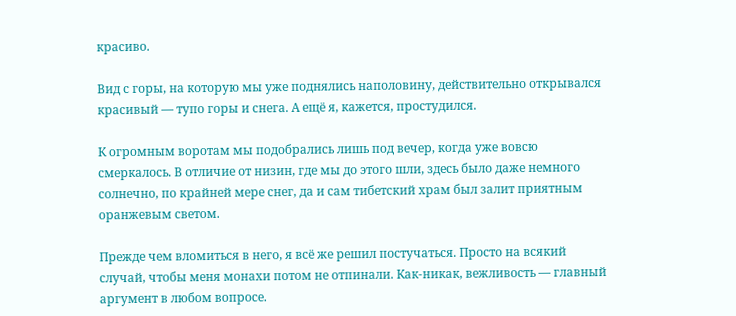красиво.

Вид с горы, на которую мы уже поднялись наполовину, действительно открывался красивый — тупо горы и снега. А ещё я, кажется, простудился.

К огромным воротам мы подобрались лишь под вечер, когда уже вовсю смеркалось. В отличие от низин, где мы до этого шли, здесь было даже немного солнечно, по крайней мере снег, да и сам тибетский храм был залит приятным оранжевым светом.

Прежде чем вломиться в него, я всё же решил постучаться. Просто на всякий случай, чтобы меня монахи потом не отпинали. Как-никак, вежливость — главный аргумент в любом вопросе.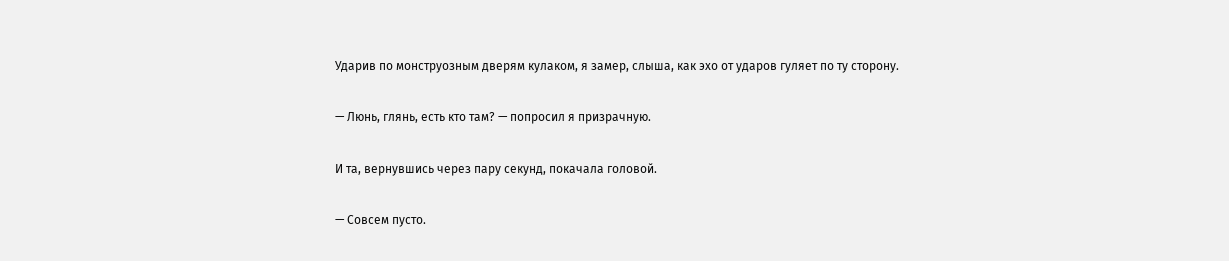Ударив по монструозным дверям кулаком, я замер, слыша, как эхо от ударов гуляет по ту сторону.

— Люнь, глянь, есть кто там? — попросил я призрачную.

И та, вернувшись через пару секунд, покачала головой.

— Совсем пусто.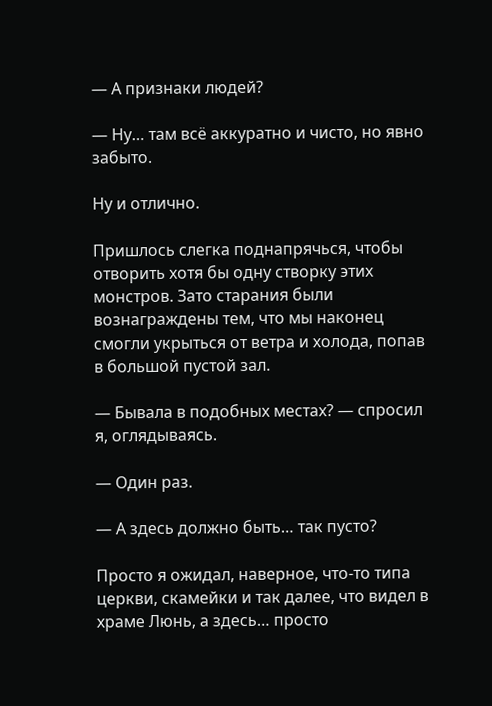— А признаки людей?

— Ну… там всё аккуратно и чисто, но явно забыто.

Ну и отлично.

Пришлось слегка поднапрячься, чтобы отворить хотя бы одну створку этих монстров. Зато старания были вознаграждены тем, что мы наконец смогли укрыться от ветра и холода, попав в большой пустой зал.

— Бывала в подобных местах? — спросил я, оглядываясь.

— Один раз.

— А здесь должно быть… так пусто?

Просто я ожидал, наверное, что-то типа церкви, скамейки и так далее, что видел в храме Люнь, а здесь… просто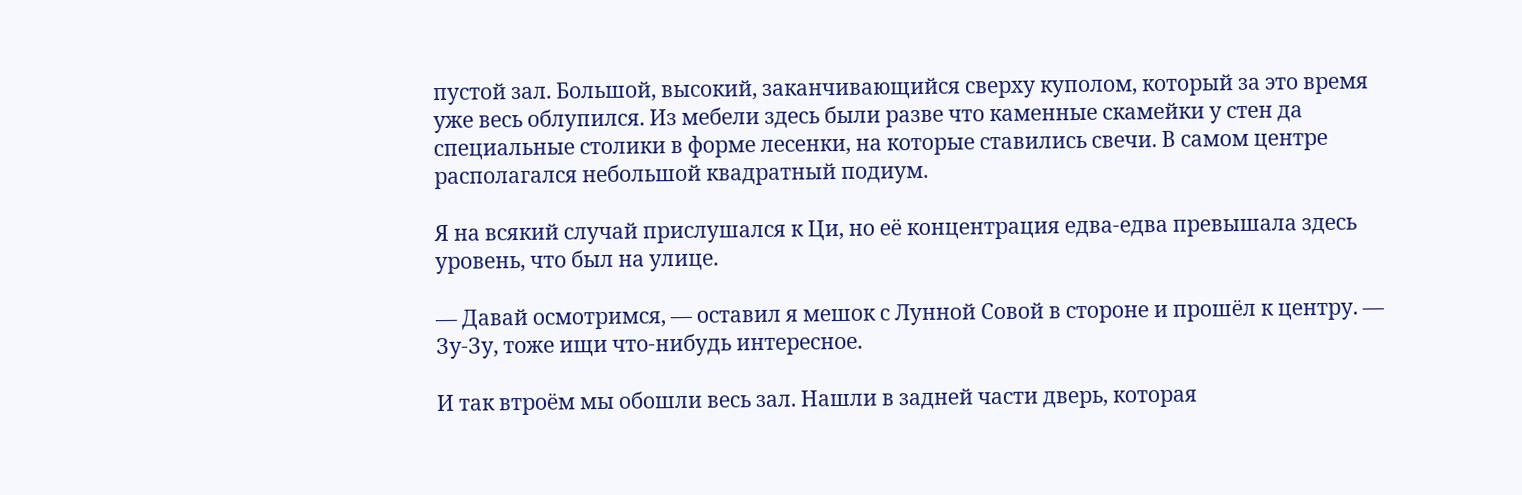пустой зал. Большой, высокий, заканчивающийся сверху куполом, который за это время уже весь облупился. Из мебели здесь были разве что каменные скамейки у стен да специальные столики в форме лесенки, на которые ставились свечи. В самом центре располагался небольшой квадратный подиум.

Я на всякий случай прислушался к Ци, но её концентрация едва-едва превышала здесь уровень, что был на улице.

— Давай осмотримся, — оставил я мешок с Лунной Совой в стороне и прошёл к центру. — Зу-Зу, тоже ищи что-нибудь интересное.

И так втроём мы обошли весь зал. Нашли в задней части дверь, которая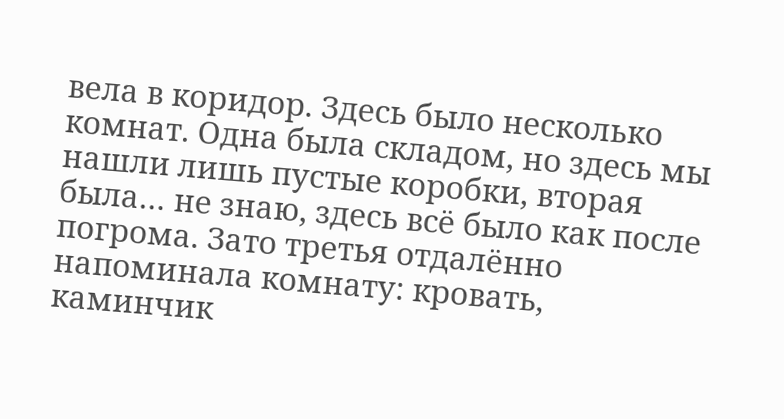вела в коридор. Здесь было несколько комнат. Одна была складом, но здесь мы нашли лишь пустые коробки, вторая была… не знаю, здесь всё было как после погрома. Зато третья отдалённо напоминала комнату: кровать, каминчик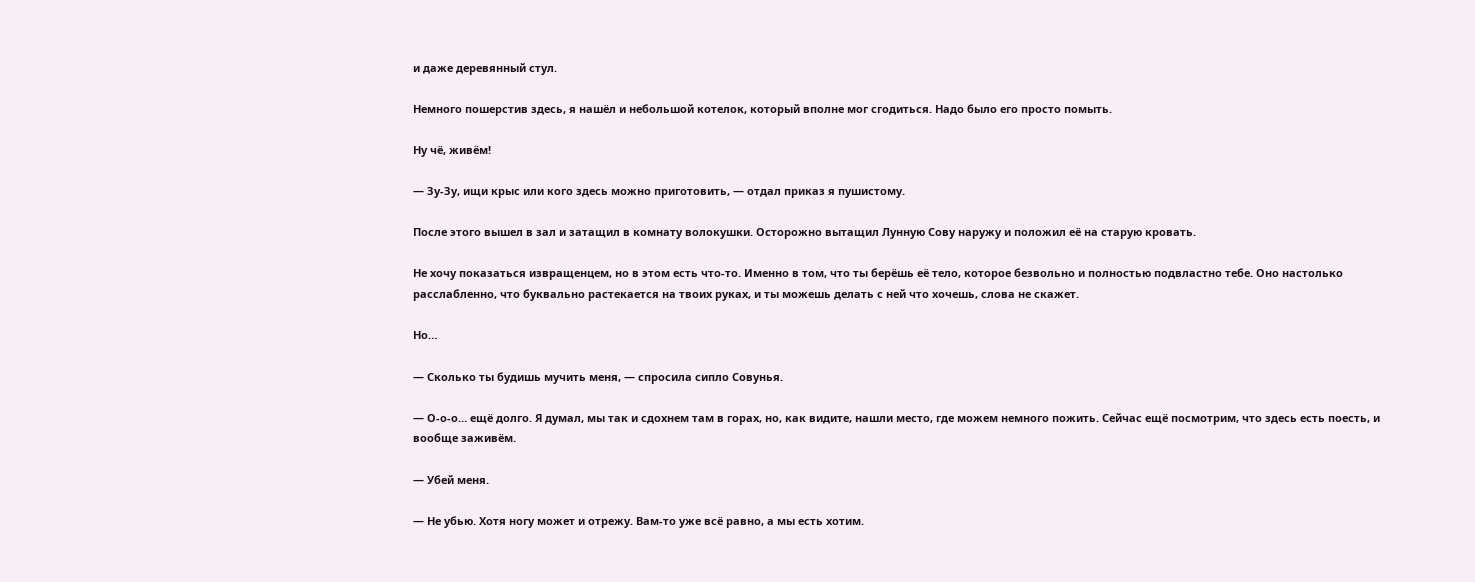и даже деревянный стул.

Немного пошерстив здесь, я нашёл и небольшой котелок, который вполне мог сгодиться. Надо было его просто помыть.

Ну чё, живём!

— Зу-Зу, ищи крыс или кого здесь можно приготовить, — отдал приказ я пушистому.

После этого вышел в зал и затащил в комнату волокушки. Осторожно вытащил Лунную Сову наружу и положил её на старую кровать.

Не хочу показаться извращенцем, но в этом есть что-то. Именно в том, что ты берёшь её тело, которое безвольно и полностью подвластно тебе. Оно настолько расслабленно, что буквально растекается на твоих руках, и ты можешь делать с ней что хочешь, слова не скажет.

Но…

— Сколько ты будишь мучить меня, — спросила сипло Совунья.

— О-о-о… ещё долго. Я думал, мы так и сдохнем там в горах, но, как видите, нашли место, где можем немного пожить. Сейчас ещё посмотрим, что здесь есть поесть, и вообще заживём.

— Убей меня.

— Не убью. Хотя ногу может и отрежу. Вам-то уже всё равно, а мы есть хотим.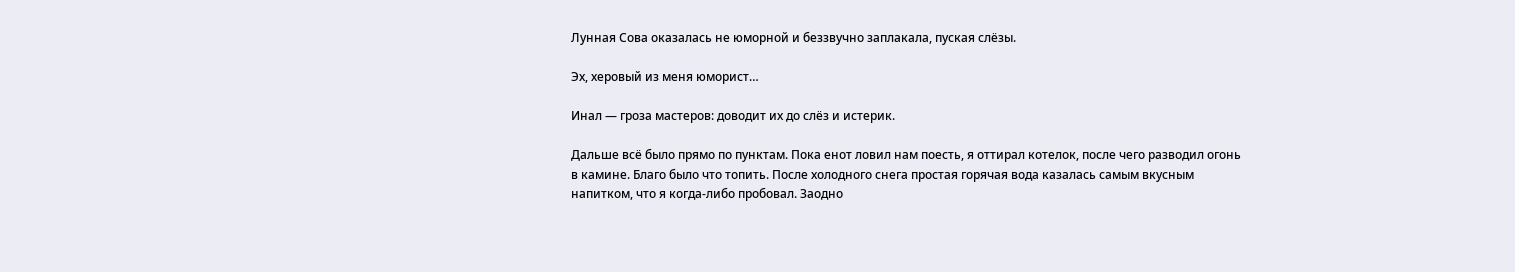Лунная Сова оказалась не юморной и беззвучно заплакала, пуская слёзы.

Эх, херовый из меня юморист…

Инал — гроза мастеров: доводит их до слёз и истерик.

Дальше всё было прямо по пунктам. Пока енот ловил нам поесть, я оттирал котелок, после чего разводил огонь в камине. Благо было что топить. После холодного снега простая горячая вода казалась самым вкусным напитком, что я когда-либо пробовал. Заодно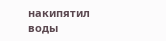накипятил воды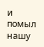и помыл нашу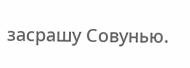засрашу Совунью.